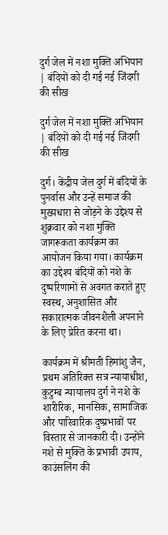दुर्ग जेल में नशा मुक्ति अभियान | बंदियों को दी गई नई जिंदगी की सीख

दुर्ग जेल में नशा मुक्ति अभियान | बंदियों को दी गई नई जिंदगी की सीख

दुर्ग। केंद्रीय जेल दुर्ग में बंदियों के पुनर्वास और उन्हें समाज की मुख्यधारा से जोड़ने के उद्देश्य से शुक्रवार को नशा मुक्ति जागरूकता कार्यक्रम का आयोजन किया गया। कार्यक्रम का उद्देश्य बंदियों को नशे के दुष्परिणामों से अवगत कराते हुए स्वस्थ, अनुशासित और सकारात्मक जीवनशैली अपनाने के लिए प्रेरित करना था।

कार्यक्रम में श्रीमती हिमांशु जैन, प्रथम अतिरिक्त सत्र न्यायाधीश, कुटुम्ब न्यायालय दुर्ग ने नशे के शारीरिक, मानसिक, सामाजिक और पारिवारिक दुष्प्रभावों पर विस्तार से जानकारी दी। उन्होंने नशे से मुक्ति के प्रभावी उपाय, काउंसलिंग की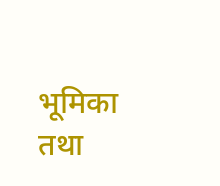भूमिका तथा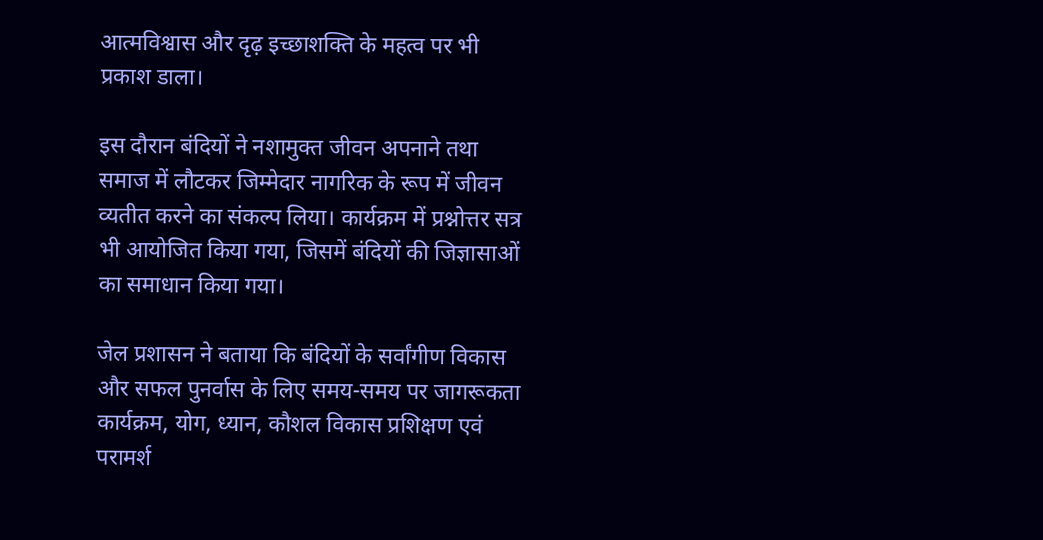आत्मविश्वास और दृढ़ इच्छाशक्ति के महत्व पर भी प्रकाश डाला।

इस दौरान बंदियों ने नशामुक्त जीवन अपनाने तथा समाज में लौटकर जिम्मेदार नागरिक के रूप में जीवन व्यतीत करने का संकल्प लिया। कार्यक्रम में प्रश्नोत्तर सत्र भी आयोजित किया गया, जिसमें बंदियों की जिज्ञासाओं का समाधान किया गया।

जेल प्रशासन ने बताया कि बंदियों के सर्वांगीण विकास और सफल पुनर्वास के लिए समय-समय पर जागरूकता कार्यक्रम, योग, ध्यान, कौशल विकास प्रशिक्षण एवं परामर्श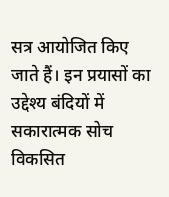सत्र आयोजित किए जाते हैं। इन प्रयासों का उद्देश्य बंदियों में सकारात्मक सोच विकसित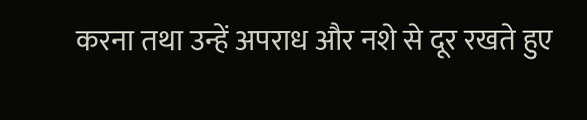करना तथा उन्हें अपराध और नशे से दूर रखते हुए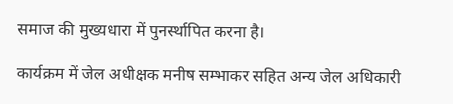समाज की मुख्यधारा में पुनर्स्थापित करना है।

कार्यक्रम में जेल अधीक्षक मनीष सम्भाकर सहित अन्य जेल अधिकारी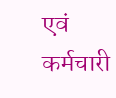एवं कर्मचारी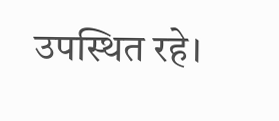उपस्थित रहे।